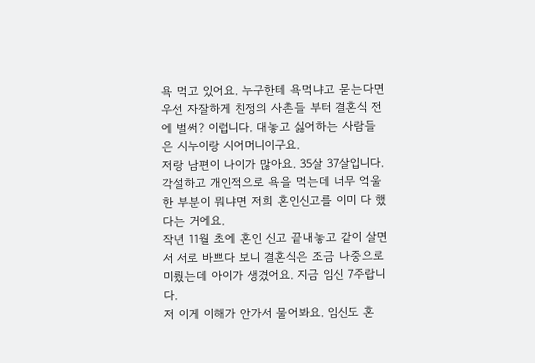욕 먹고 있어요. 누구한테 욕먹냐고 묻는다면 우선 자잘하게 친정의 사촌들 부터 결혼식 전에 벌써? 이럽니다. 대놓고 싫어하는 사람들은 시누이랑 시어머니이구요.
저랑 남편이 나이가 많아요. 35살 37살입니다.
각설하고 개인적으로 욕을 먹는데 너무 억울한 부분이 뭐냐면 저희 혼인신고를 이미 다 했다는 거에요.
작년 11월 초에 혼인 신고 끝내놓고 같이 살면서 서로 바쁘다 보니 결혼식은 조금 나중으로 미뤘는데 아이가 생겼어요. 지금 임신 7주랍니다.
저 이게 이해가 안가서 물어봐요. 임신도 혼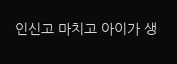인신고 마치고 아이가 생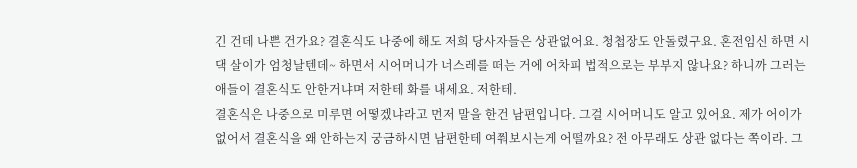긴 건데 나쁜 건가요? 결혼식도 나중에 해도 저희 당사자들은 상관없어요. 청첩장도 안돌렸구요. 혼전임신 하면 시댁 살이가 엄청날텐데~ 하면서 시어머니가 너스레를 떠는 거에 어차피 법적으로는 부부지 않나요? 하니까 그러는 애들이 결혼식도 안한거냐며 저한테 화를 내세요. 저한테.
결혼식은 나중으로 미루면 어떻겠냐라고 먼저 말을 한건 남편입니다. 그걸 시어머니도 알고 있어요. 제가 어이가 없어서 결혼식을 왜 안하는지 궁금하시면 남편한테 여쭤보시는게 어떨까요? 전 아무래도 상관 없다는 쪽이라. 그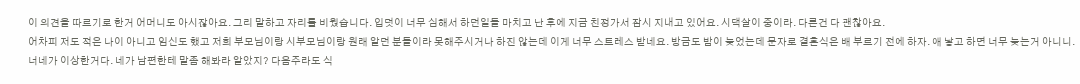이 의견을 따르기로 한거 어머니도 아시잖아요. 그리 말하고 자리를 비웠습니다. 입덧이 너무 심해서 하던일들 마치고 난 후에 지금 친정가서 잠시 지내고 있어요. 시댁살이 중이라. 다른건 다 괜찮아요.
어차피 저도 적은 나이 아니고 임신도 했고 저희 부모님이랑 시부모님이랑 원래 알던 분들이라 못해주시거나 하진 않는데 이게 너무 스트레스 받네요. 방금도 밤이 늦었는데 문자로 결혼식은 배 부르기 전에 하자. 애 낳고 하면 너무 늦는거 아니니. 너네가 이상한거다. 네가 남편한테 말좀 해봐라 알았지? 다음주라도 식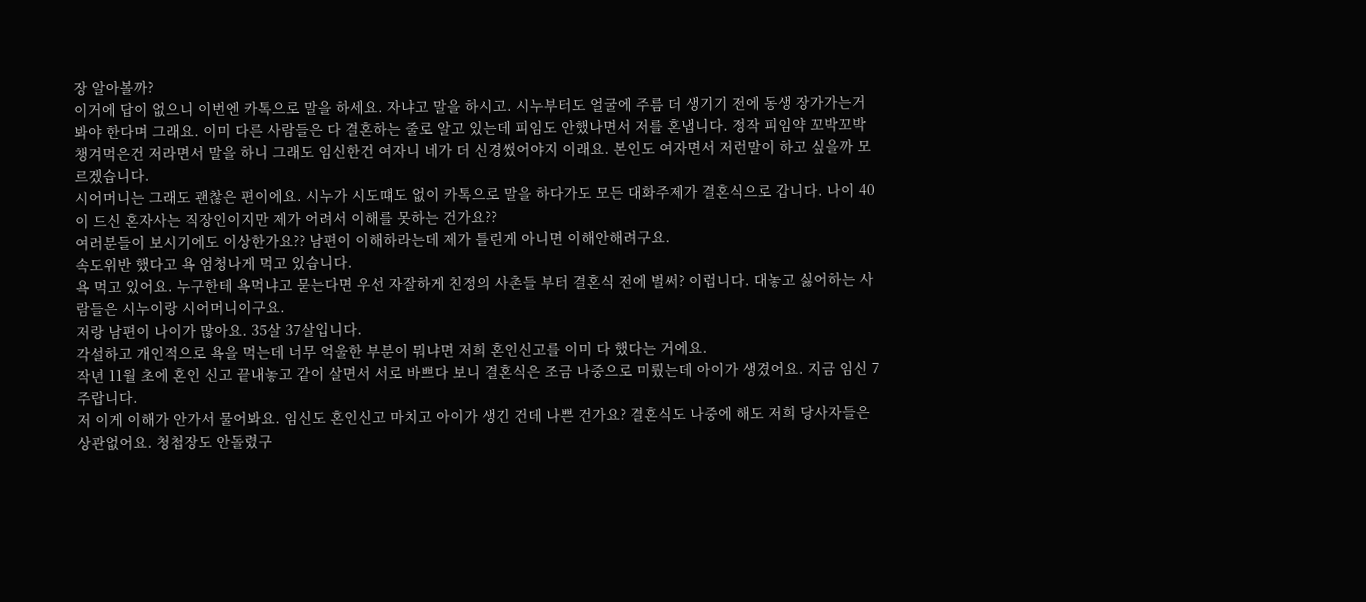장 알아볼까?
이거에 답이 없으니 이번엔 카톡으로 말을 하세요. 자냐고 말을 하시고. 시누부터도 얼굴에 주름 더 생기기 전에 동생 장가가는거 봐야 한다며 그래요. 이미 다른 사람들은 다 결혼하는 줄로 알고 있는데 피임도 안했나면서 저를 혼냅니다. 정작 피임약 꼬박꼬박 챙겨먹은건 저라면서 말을 하니 그래도 임신한건 여자니 네가 더 신경썼어야지 이래요. 본인도 여자면서 저런말이 하고 싶을까 모르겠습니다.
시어머니는 그래도 괜찮은 편이에요. 시누가 시도떄도 없이 카톡으로 말을 하다가도 모든 대화주제가 결혼식으로 갑니다. 나이 40이 드신 혼자사는 직장인이지만 제가 어려서 이해를 못하는 건가요??
여러분들이 보시기에도 이상한가요?? 남편이 이해하라는데 제가 틀린게 아니면 이해안해려구요.
속도위반 했다고 욕 엄청나게 먹고 있습니다.
욕 먹고 있어요. 누구한테 욕먹냐고 묻는다면 우선 자잘하게 친정의 사촌들 부터 결혼식 전에 벌써? 이럽니다. 대놓고 싫어하는 사람들은 시누이랑 시어머니이구요.
저랑 남편이 나이가 많아요. 35살 37살입니다.
각설하고 개인적으로 욕을 먹는데 너무 억울한 부분이 뭐냐면 저희 혼인신고를 이미 다 했다는 거에요.
작년 11월 초에 혼인 신고 끝내놓고 같이 살면서 서로 바쁘다 보니 결혼식은 조금 나중으로 미뤘는데 아이가 생겼어요. 지금 임신 7주랍니다.
저 이게 이해가 안가서 물어봐요. 임신도 혼인신고 마치고 아이가 생긴 건데 나쁜 건가요? 결혼식도 나중에 해도 저희 당사자들은 상관없어요. 청첩장도 안돌렸구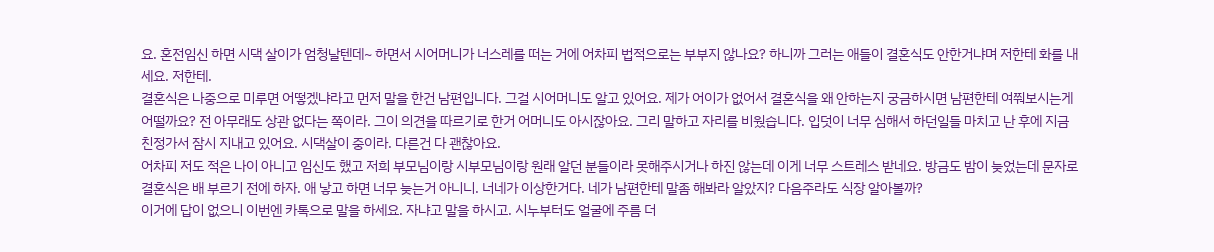요. 혼전임신 하면 시댁 살이가 엄청날텐데~ 하면서 시어머니가 너스레를 떠는 거에 어차피 법적으로는 부부지 않나요? 하니까 그러는 애들이 결혼식도 안한거냐며 저한테 화를 내세요. 저한테.
결혼식은 나중으로 미루면 어떻겠냐라고 먼저 말을 한건 남편입니다. 그걸 시어머니도 알고 있어요. 제가 어이가 없어서 결혼식을 왜 안하는지 궁금하시면 남편한테 여쭤보시는게 어떨까요? 전 아무래도 상관 없다는 쪽이라. 그이 의견을 따르기로 한거 어머니도 아시잖아요. 그리 말하고 자리를 비웠습니다. 입덧이 너무 심해서 하던일들 마치고 난 후에 지금 친정가서 잠시 지내고 있어요. 시댁살이 중이라. 다른건 다 괜찮아요.
어차피 저도 적은 나이 아니고 임신도 했고 저희 부모님이랑 시부모님이랑 원래 알던 분들이라 못해주시거나 하진 않는데 이게 너무 스트레스 받네요. 방금도 밤이 늦었는데 문자로 결혼식은 배 부르기 전에 하자. 애 낳고 하면 너무 늦는거 아니니. 너네가 이상한거다. 네가 남편한테 말좀 해봐라 알았지? 다음주라도 식장 알아볼까?
이거에 답이 없으니 이번엔 카톡으로 말을 하세요. 자냐고 말을 하시고. 시누부터도 얼굴에 주름 더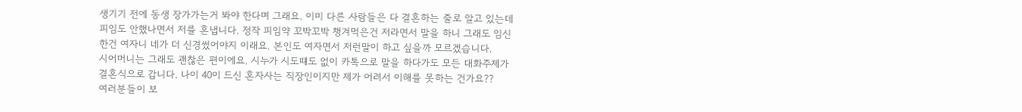생기기 전에 동생 장가가는거 봐야 한다며 그래요. 이미 다른 사람들은 다 결혼하는 줄로 알고 있는데 피임도 안했나면서 저를 혼냅니다. 정작 피임약 꼬박꼬박 챙겨먹은건 저라면서 말을 하니 그래도 임신한건 여자니 네가 더 신경썼어야지 이래요. 본인도 여자면서 저런말이 하고 싶을까 모르겠습니다.
시어머니는 그래도 괜찮은 편이에요. 시누가 시도떄도 없이 카톡으로 말을 하다가도 모든 대화주제가 결혼식으로 갑니다. 나이 40이 드신 혼자사는 직장인이지만 제가 어려서 이해를 못하는 건가요??
여러분들이 보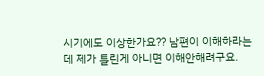시기에도 이상한가요?? 남편이 이해하라는데 제가 틀린게 아니면 이해안해려구요.